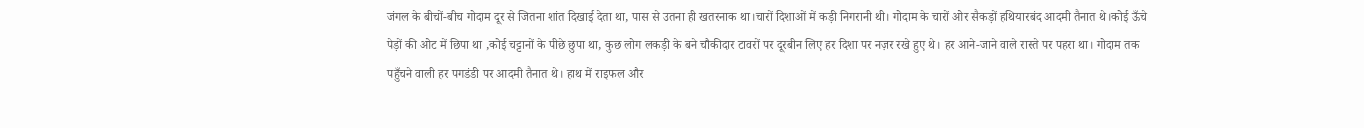जंगल के बीचों-बीच गोदाम दूर से जितना शांत दिखाई देता था, पास से उतना ही खतरनाक था।चारों दिशाओं में कड़ी निगरानी थी। गोदाम के चारों ओर सैकड़ों हथियारबंद आदमी तैनात थे।कोई ऊँचे पेड़ों की ओट में छिपा था ,कोई चट्टानों के पीछे छुपा था, कुछ लोग लकड़ी के बने चौकीदार टावरों पर दूरबीन लिए हर दिशा पर नज़र रखे हुए थे। हर आने-जाने वाले रास्ते पर पहरा था। गोदाम तक पहुँचने वाली हर पगडंडी पर आदमी तैनात थे। हाथ में राइफल और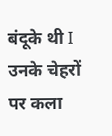बंदूके थी I उनके चेहरों पर कला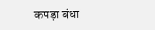कपड़ा बंधा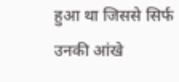हुआ था जिससे सिर्फ उनकी आंखे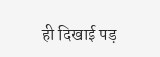ही दिखाई पड़